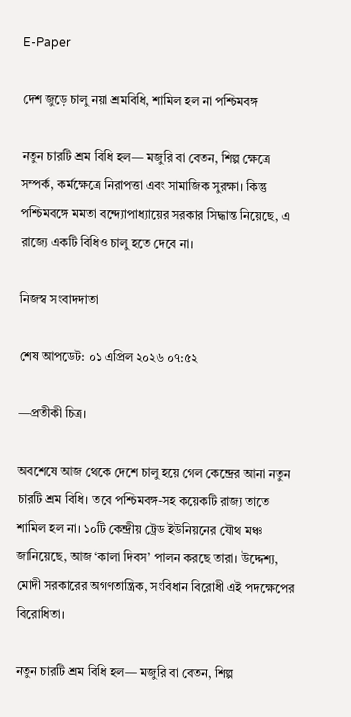E-Paper

দেশ জুড়ে চালু নয়া শ্রমবিধি, শামিল হল না পশ্চিমবঙ্গ

নতুন চারটি শ্রম বিধি হল— মজুরি বা বেতন, শিল্প ক্ষেত্রে সম্পর্ক, কর্মক্ষেত্রে নিরাপত্তা এবং সামাজিক সুরক্ষা। কিন্তু পশ্চিমবঙ্গে মমতা বন্দ্যোপাধ্যায়ের সরকার সিদ্ধান্ত নিয়েছে, এ রাজ্যে একটি বিধিও চালু হতে দেবে না।

নিজস্ব সংবাদদাতা

শেষ আপডেট: ০১ এপ্রিল ২০২৬ ০৭:৫২

—প্রতীকী চিত্র।

অবশেষে আজ থেকে দেশে চালু হয়ে গেল কেন্দ্রের আনা নতুন চারটি শ্রম বিধি। তবে পশ্চিমবঙ্গ-সহ কয়েকটি রাজ্য তাতে শামিল হল না। ১০টি কেন্দ্রীয় ট্রেড ইউনিয়নের যৌথ মঞ্চ জানিয়েছে, আজ ‘কালা দিবস’ পালন করছে তারা। উদ্দেশ্য, মোদী সরকারের অগণতান্ত্রিক, সংবিধান বিরোধী এই পদক্ষেপের বিরোধিতা।

নতুন চারটি শ্রম বিধি হল— মজুরি বা বেতন, শিল্প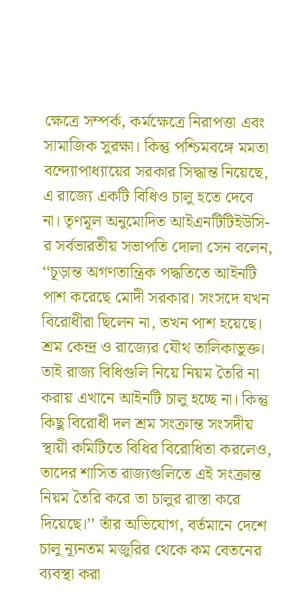ক্ষেত্রে সম্পর্ক, কর্মক্ষেত্রে নিরাপত্তা এবং সামাজিক সুরক্ষা। কিন্তু পশ্চিমবঙ্গে মমতা বন্দ্যোপাধ্যায়ের সরকার সিদ্ধান্ত নিয়েছে, এ রাজ্যে একটি বিধিও চালু হতে দেবে না। তৃণমূল অনুমোদিত আইএনটিটিইউসি-র সর্বভারতীয় সভাপতি দোলা সেন বলেন, ‘‘চূড়ান্ত অগণতান্ত্রিক পদ্ধতিতে আইনটি পাশ করেছে মোদী সরকার। সংসদে যখন বিরোধীরা ছিলেন না, তখন পাশ হয়েছে। শ্রম কেন্দ্র ও রাজ্যের যৌথ তালিকাভুক্ত। তাই রাজ্য বিধিগুলি নিয়ে নিয়ম তৈরি না করায় এখানে আইনটি চালু হচ্ছে না। কিন্তু কিছু বিরোধী দল শ্রম সংক্রান্ত সংসদীয় স্থায়ী কমিটিতে বিধির বিরোধিতা করলেও, তাদের শাসিত রাজ্যগুলিতে এই সংক্রান্ত নিয়ম তৈরি করে তা চালুর রাস্তা করে দিয়েছে।’’ তাঁর অভিযোগ, বর্তমানে দেশে চালু ন্যূনতম মজুরির থেকে কম বেতনের ব্যবস্থা করা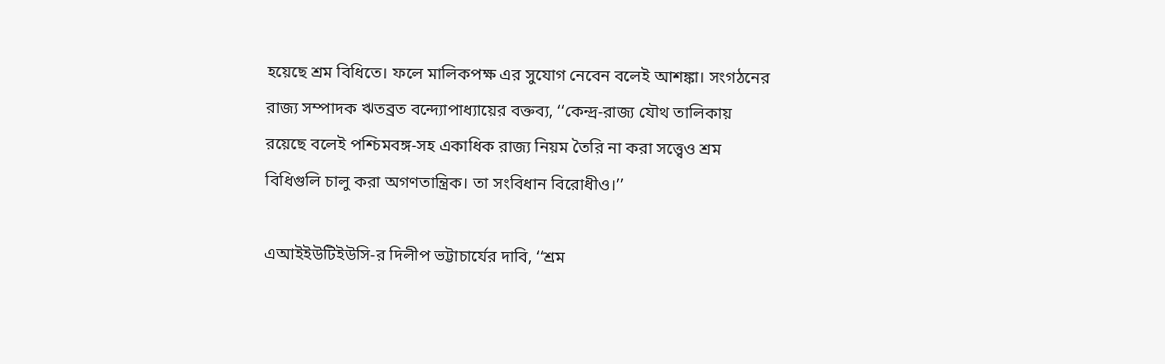হয়েছে শ্রম বিধিতে। ফলে মালিকপক্ষ এর সুযোগ নেবেন বলেই আশঙ্কা। সংগঠনের রাজ্য সম্পাদক ঋতব্রত বন্দ্যোপাধ্যায়ের বক্তব্য, ‘‘কেন্দ্র-রাজ্য যৌথ তালিকায় রয়েছে বলেই পশ্চিমবঙ্গ-সহ একাধিক রাজ্য নিয়ম তৈরি না করা সত্ত্বেও শ্রম বিধিগুলি চালু করা অগণতান্ত্রিক। তা সংবিধান বিরোধীও।’’

এআইইউটিইউসি-র দিলীপ ভট্টাচার্যের দাবি, ‘‘শ্রম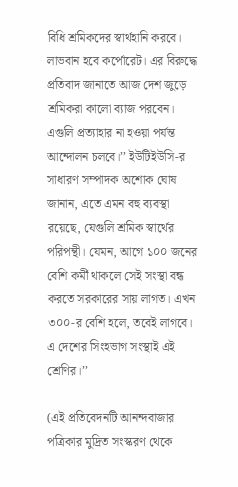বিধি শ্রমিকদের স্বার্থহানি করবে। লাভবান হবে কর্পোরেট। এর বিরুদ্ধে প্রতিবাদ জানাতে আজ দেশ জুড়ে শ্রমিকরা কালো ব্যাজ পরবেন। এগুলি প্রত্যাহার না হওয়া পর্যন্ত আন্দোলন চলবে।’’ ইউটিইউসি-র সাধারণ সম্পাদক অশোক ঘোষ জানান, এতে এমন বহু ব্যবস্থা রয়েছে, যেগুলি শ্রমিক স্বার্থের পরিপন্থী। যেমন, আগে ১০০ জনের বেশি কর্মী থাকলে সেই সংস্থা বন্ধ করতে সরকারের সায় লাগত। এখন ৩০০-র বেশি হলে, তবেই লাগবে। এ দেশের সিংহভাগ সংস্থাই এই শ্রেণির।’’

(এই প্রতিবেদনটি আনন্দবাজার পত্রিকার মুদ্রিত সংস্করণ থেকে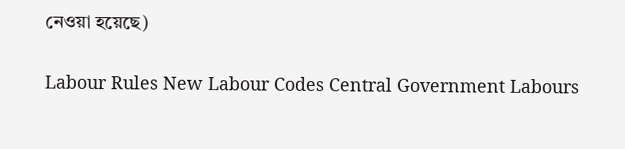নেওয়া হয়েছে)

Labour Rules New Labour Codes Central Government Labours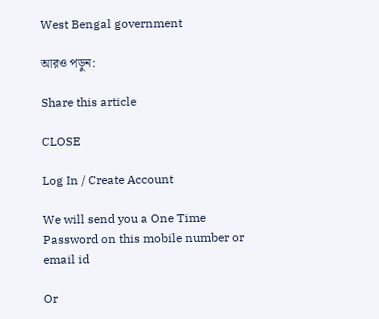West Bengal government

আরও পড়ুন:

Share this article

CLOSE

Log In / Create Account

We will send you a One Time Password on this mobile number or email id

Or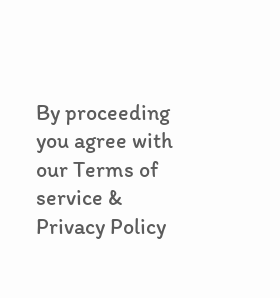By proceeding you agree with our Terms of service & Privacy Policy